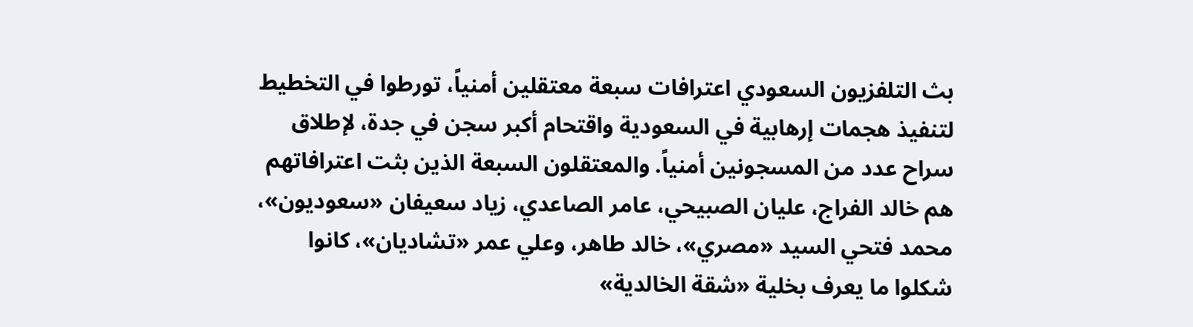بث التلفزيون السعودي اعترافات سبعة معتقلين أمنياً، تورطوا في التخطيط لتنفيذ هجمات إرهابية في السعودية واقتحام أكبر سجن في جدة، لإطلاق سراح عدد من المسجونين أمنياً. والمعتقلون السبعة الذين بثت اعترافاتهم هم خالد الفراج، عليان الصبيحي، عامر الصاعدي، زياد سعيفان «سعوديون»،
محمد فتحي السيد «مصري»، خالد طاهر، وعلي عمر «تشاديان»، كانوا شكلوا ما يعرف بخلية «شقة الخالدية»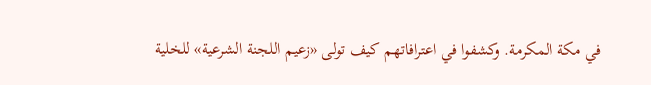في مكة المكرمة. وكشفوا في اعترافاتهم كيف تولى «زعيم اللجنة الشرعية» للخلية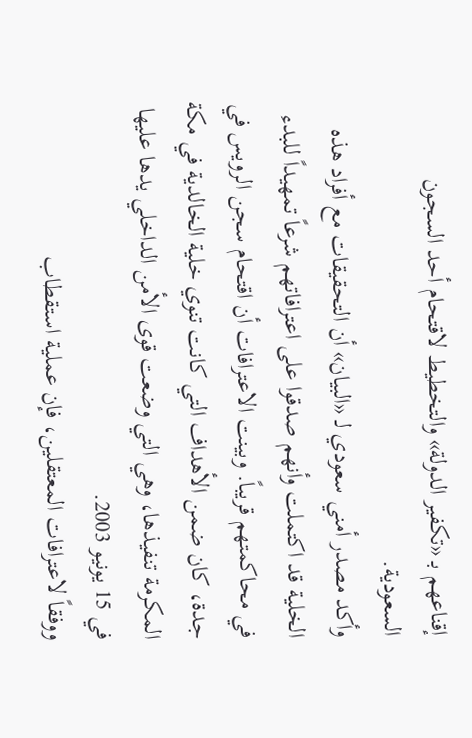إقناعهم بـ «تكفير الدولة» والتخطيط لاقتحام أحد السجون السعودية.
وأكد مصدر أمني سعودي لـ «البيان» أن التحقيقات مع أفراد هذه الخلية قد اكتملت وأنهم صدقوا على اعترافاتهم شرعاً تمهيداً للبدء في محاكمتهم قريباً. وبينت الاعترافات أن اقتحام سجن الرويس في جدة، كان ضمن الأهداف التي كانت تنوي خلية الخالدية في مكة المكرمة تنفيذها، وهي التي وضعت قوى الأمن الداخلي يدها عليها في 15 يونيو 2003.
ووفقاً لاعترافات المعتقلين، فإن عملية استقطاب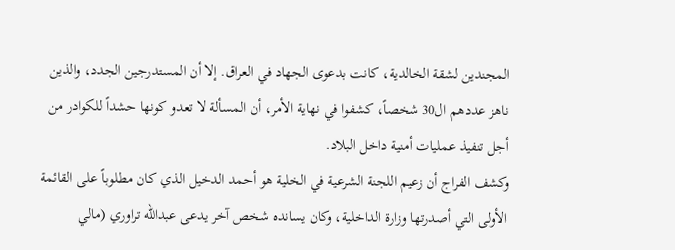المجندين لشقة الخالدية، كانت بدعوى الجهاد في العراق. إلا أن المستدرجين الجدد، والذين ناهز عددهم ال30 شخصاً، كشفوا في نهاية الأمر، أن المسألة لا تعدو كونها حشداً للكوادر من أجل تنفيذ عمليات أمنية داخل البلاد.
وكشف الفراج أن زعيم اللجنة الشرعية في الخلية هو أحمد الدخيل الذي كان مطلوباً على القائمة الأولى التي أصدرتها وزارة الداخلية، وكان يسانده شخص آخر يدعى عبدالله تراوري (مالي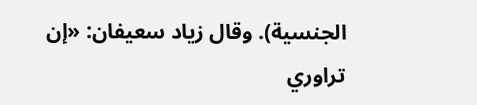الجنسية). وقال زياد سعيفان: «إن تراوري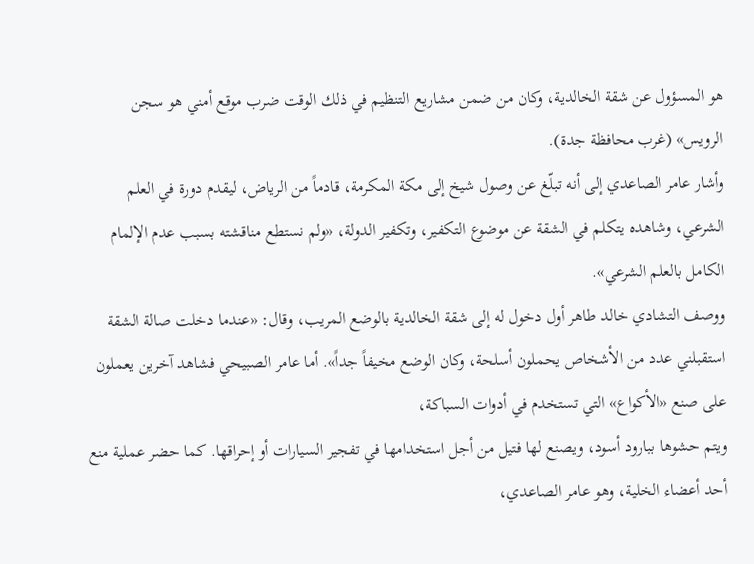هو المسؤول عن شقة الخالدية، وكان من ضمن مشاريع التنظيم في ذلك الوقت ضرب موقع أمني هو سجن الرويس» (غرب محافظة جدة).
وأشار عامر الصاعدي إلى أنه تبلّغ عن وصول شيخ إلى مكة المكرمة، قادماً من الرياض، ليقدم دورة في العلم الشرعي، وشاهده يتكلم في الشقة عن موضوع التكفير، وتكفير الدولة، «ولم نستطع مناقشته بسبب عدم الإلمام الكامل بالعلم الشرعي».
ووصف التشادي خالد طاهر أول دخول له إلى شقة الخالدية بالوضع المريب، وقال: «عندما دخلت صالة الشقة استقبلني عدد من الأشخاص يحملون أسلحة، وكان الوضع مخيفاً جداً». أما عامر الصبيحي فشاهد آخرين يعملون على صنع «الأكواع» التي تستخدم في أدوات السباكة،
ويتم حشوها ببارود أسود، ويصنع لها فتيل من أجل استخدامها في تفجير السيارات أو إحراقها. كما حضر عملية منع أحد أعضاء الخلية، وهو عامر الصاعدي،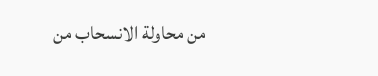من محاولة الانسحاب من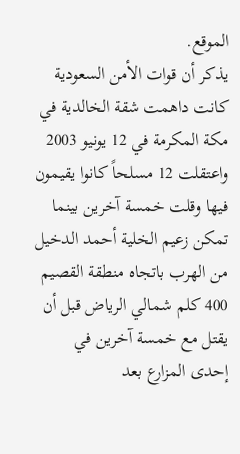الموقع.
يذكر أن قوات الأمن السعودية كانت داهمت شقة الخالدية في مكة المكرمة في 12 يونيو 2003 واعتقلت 12 مسلحاً كانوا يقيمون فيها وقلت خمسة آخرين بينما تمكن زعيم الخلية أحمد الدخيل من الهرب باتجاه منطقة القصيم 400 كلم شمالي الرياض قبل أن يقتل مع خمسة آخرين في إحدى المزارع بعد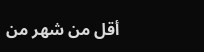أقل من شهر من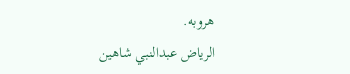هروبه.
الرياض عبدالنبي شاهين